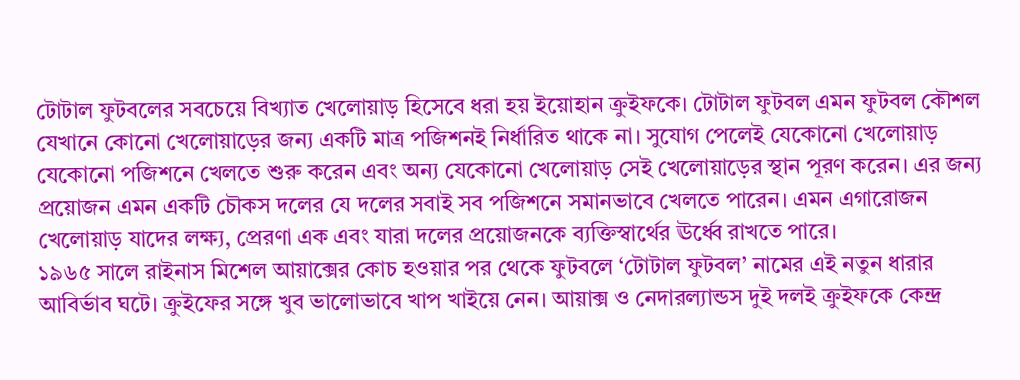টোটাল ফুটবলের সবচেয়ে বিখ্যাত খেলোয়াড় হিসেবে ধরা হয় ইয়োহান ক্রুইফকে। টোটাল ফুটবল এমন ফুটবল কৌশল যেখানে কোনো খেলোয়াড়ের জন্য একটি মাত্র পজিশনই নির্ধারিত থাকে না। সুযোগ পেলেই যেকোনো খেলোয়াড় যেকোনো পজিশনে খেলতে শুরু করেন এবং অন্য যেকোনো খেলোয়াড় সেই খেলোয়াড়ের স্থান পূরণ করেন। এর জন্য প্রয়োজন এমন একটি চৌকস দলের যে দলের সবাই সব পজিশনে সমানভাবে খেলতে পারেন। এমন এগারোজন খেলোয়াড় যাদের লক্ষ্য, প্রেরণা এক এবং যারা দলের প্রয়োজনকে ব্যক্তিস্বার্থের ঊর্ধ্বে রাখতে পারে।
১৯৬৫ সালে রাইনাস মিশেল আয়াক্সের কোচ হওয়ার পর থেকে ফুটবলে ‘টোটাল ফুটবল’ নামের এই নতুন ধারার আবির্ভাব ঘটে। ক্রুইফের সঙ্গে খুব ভালোভাবে খাপ খাইয়ে নেন। আয়াক্স ও নেদারল্যান্ডস দুই দলই ক্রুইফকে কেন্দ্র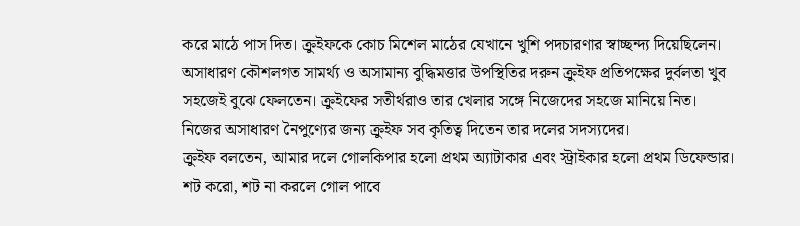করে মাঠে পাস দিত। ক্রুইফকে কোচ মিশেল মাঠের যেখানে খুশি পদচারণার স্বাচ্ছন্দ্য দিয়েছিলেন। অসাধারণ কৌশলগত সামর্থ্য ও অসামান্য বুদ্ধিমত্তার উপস্থিতির দরুন ক্রুইফ প্রতিপক্ষের দুর্বলতা খুব সহজেই বুঝে ফেলতেন। ক্রুইফের সতীর্থরাও তার খেলার সঙ্গে নিজেদের সহজে মানিয়ে নিত। নিজের অসাধারণ নৈপুণ্যের জন্য ক্রুইফ সব কৃতিত্ব দিতেন তার দলের সদস্যদের।
ক্রুইফ বলতেন, আমার দলে গোলকিপার হলো প্রথম অ্যাটাকার এবং স্ট্রাইকার হলো প্রথম ডিফেন্ডার। শট করো, শট না করলে গোল পাবে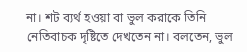না। শট ব্যর্থ হওয়া বা ভুল করাকে তিনি নেতিবাচক দৃষ্টিতে দেখতেন না। বলতেন, ভুল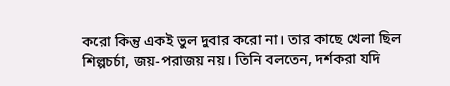করো কিন্তু একই ভুল দুবার করো না। তার কাছে খেলা ছিল শিল্পচর্চা, জয়-পরাজয় নয়। তিনি বলতেন, দর্শকরা যদি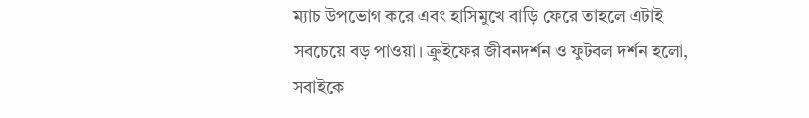ম্যাচ উপভোগ করে এবং হাসিমুখে বাড়ি ফেরে তাহলে এটাই সবচেয়ে বড় পাওয়া। ক্রুইফের জীবনদর্শন ও ফুটবল দর্শন হলো, সবাইকে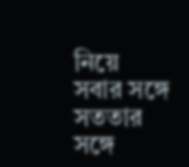নিয়ে সবার সঙ্গে সততার সঙ্গে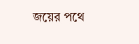জয়ের পথে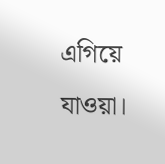এগিয়ে যাওয়া।